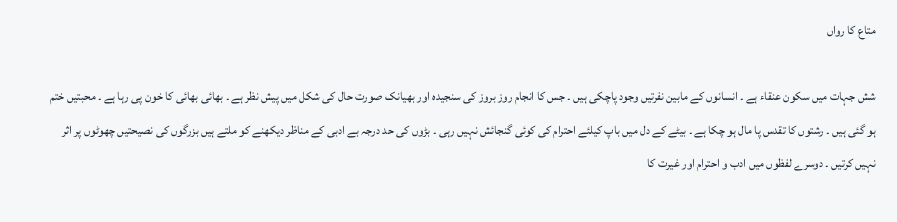متاع کا رواں

شش جہات میں سکون عنقاء ہے ۔ انسانوں کے مابین نفرتیں وجود پاچکی ہیں ۔ جس کا انجام روز بروز کی سنجیدہ اور بھیانک صورت حال کی شکل میں پیش نظر ہے ۔ بھائی بھائی کا خون پی رہا ہے ۔ محبتیں ختم ہو گئی ہیں ۔ رشتوں کا تقدس پا مال ہو چکا ہے ۔ بیٹے کے دل میں باپ کیلئے احترام کی کوئی گنجائش نہیں رہی ۔ بڑوں کی حد درجہ بے ادبی کے مناظر دیکھنے کو ملتے ہیں بزرگوں کی نصیحتیں چھوٹوں پر اثر نہیں کرتیں ۔ دوسرے لفظوں میں ادب و احترام اور غیرت کا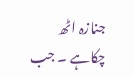جنازہ اٹھ چکاہے ۔ جب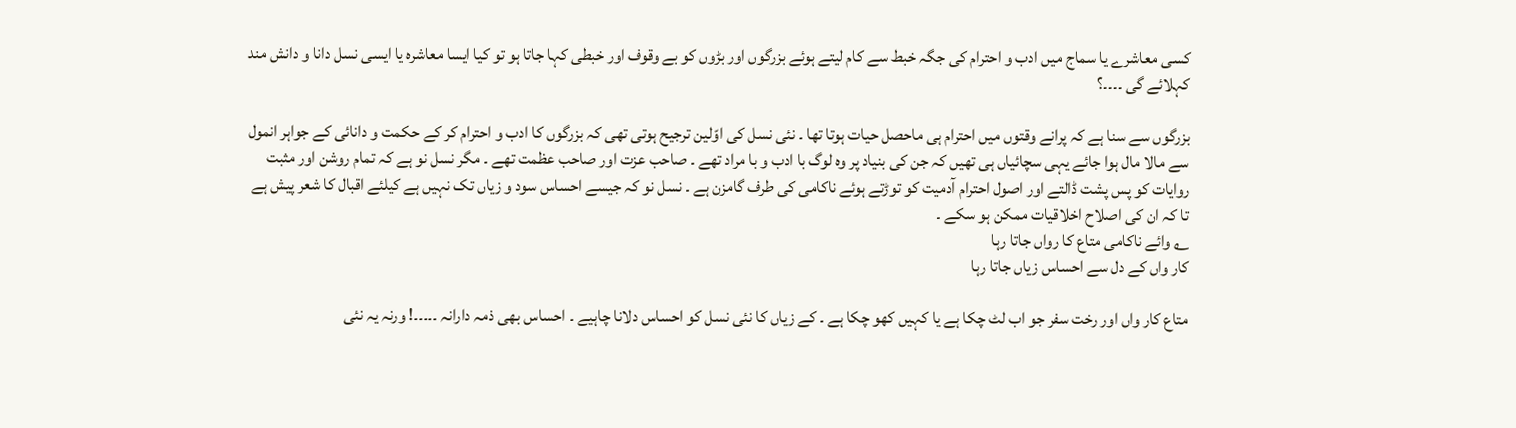کسی معاشرے یا سماج میں ادب و احترام کی جگہ خبط سے کام لیتے ہوئے بزرگوں اور بڑوں کو بے وقوف اور خبطی کہا جاتا ہو تو کیا ایسا معاشرہ یا ایسی نسل دانا و دانش مند کہلائے گی ۔۔۔۔؟

بزرگوں سے سنا ہے کہ پرانے وقتوں میں احترام ہی ماحصل حیات ہوتا تھا ۔ نئی نسل کی اوّلین ترجیح ہوتی تھی کہ بزرگوں کا ادب و احترام کر کے حکمت و دانائی کے جواہر انمول سے مالا مال ہوا جائے یہی سچائیاں ہی تھیں کہ جن کی بنیاد پر وہ لوگ با ادب و با مراد تھے ۔ صاحب عزت اور صاحب عظمت تھے ۔ مگر نسل نو ہے کہ تمام روشن اور مثبت روایات کو پس پشت ڈالتے اور اصول احترام آدمیت کو توڑتے ہوئے ناکامی کی طرف گامزن ہے ۔ نسل نو کہ جیسے احساس سود و زیاں تک نہیں ہے کیلئے اقبال کا شعر پیش ہے تا کہ ان کی اصلاح اخلاقیات ممکن ہو سکے ۔
؂ وائے ناکامی متاع کا رواں جاتا رہا
کار واں کے دل سے احساس زیاں جاتا رہا

متاع کار واں اور رخت سفر جو اب لٹ چکا ہے یا کہیں کھو چکا ہے ۔ کے زیاں کا نئی نسل کو احساس دلانا چاہیے ۔ احساس بھی ذمہ دارانہ ۔۔۔۔۔! ورنہ یہ نئی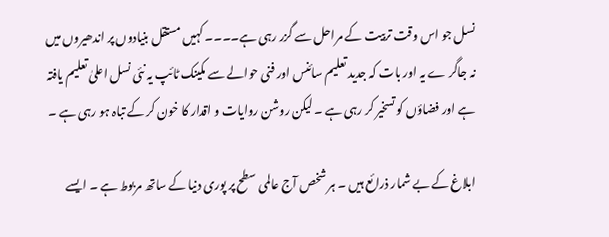نسل جو اس وقت تربیت کے مراحل سے گزر رہی ہے۔۔۔۔ کہیں مستقل بنیادوں پر اندھیروں میں نہ جاگر ے یہ اور بات کہ جدید تعلیم سائنس اور فنی حوالے سے مکینک ٹائپ یہ نئی نسل اعلیٰ تعلیم یافتہ ہے اور فضاؤں کو تسخیر کر رہی ہے ۔ لیکن روشن روایات و اقدار کا خون کر کے تباہ ہو رہی ہے ۔

ابلاغ کے بے شمار ذرائع ہیں ۔ ہر شخص آج عالمی سطح پر پوری دنیا کے ساتھ مربوط ہے ۔ ایسے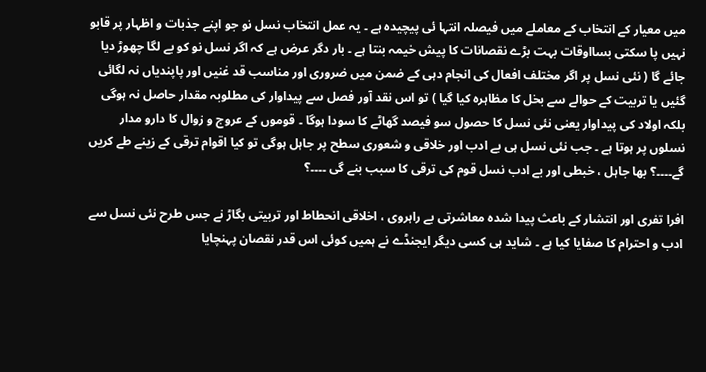میں معیار کے انتخاب کے معاملے میں فیصلہ انتہا ئی پیچیدہ ہے ۔ یہ عمل انتخاب نسل نو جو اپنے جذبات و اظہار پر قابو نہیں پا سکتی بسااوقات بہت بڑے نقصانات کا پیش خیمہ بنتا ہے ۔ بار دگر عرض ہے کہ اگر نسل نو کو بے لگا چھوڑ دیا جائے گا ( نئی نسل پر اگر مختلف افعال کی انجام دہی کے ضمن میں ضروری اور مناسب قد غنیں اور پاپندیاں نہ لگائی گئیں یا تربیت کے حوالے سے بخل کا مظاہرہ کیا گیا ) تو اس نقد آور فصل سے پیداوار کی مطلوبہ مقدار حاصل نہ ہوگی بلکہ اولاد کی پیداوار یعنی نئی نسل کا حصول سو فیصد گھاٹے کا سودا ہوگا ۔ قوموں کے عروج و زوال کا دارو مدار نسلوں پر ہوتا ہے ۔ جب نئی نسل ہی بے ادب اور خلاقی و شعوری سطح پر جاہل ہوگی تو کیا اقوام ترقی کے زینے طے کریں گے۔۔۔۔؟ بھا جاہل ، خبطی اور بے ادب نسل قوم کی ترقی کا سبب بنے گی ۔۔۔۔؟

افرا تفری اور انتشار کے باعث پیدا شدہ معاشرتی بے راہروی ، اخلاقی انحطاط اور تربیتی بگاڑ نے جس طرح نئی نسل سے ادب و احترام کا صفایا کیا ہے ۔ شاید ہی کسی دیگر ایجنڈے نے ہمیں کوئی اس قدر نقصان پہنچایا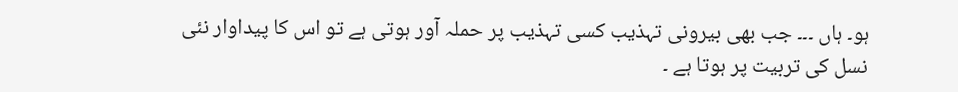ہو۔ ہاں ۔۔۔ جب بھی بیرونی تہذیب کسی تہذیب پر حملہ آور ہوتی ہے تو اس کا پیداوار نئی نسل کی تربیت پر ہوتا ہے ۔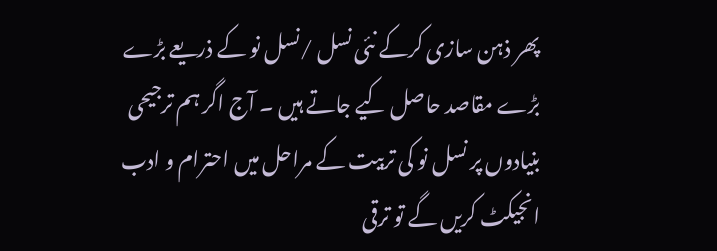پھر ذہن سازی کرکے نئی نسل /نسل نو کے ذریعے بڑے بڑے مقاصد حاصل کیے جاتے ہیں ۔ آج اگر ہم ترجیحی بنیادوں پر نسل نو کی تربیت کے مراحل میں احترام و ادب انجیکٹ کریں گے تو ترقی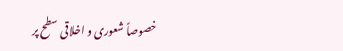خصوصاً شعوری و اخلاقی سطح پر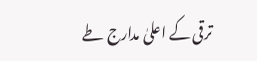ترقی کے اعلیٰ مدارج طے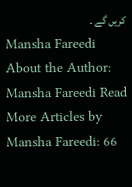کریں گے ۔
Mansha Fareedi
About the Author: Mansha Fareedi Read More Articles by Mansha Fareedi: 66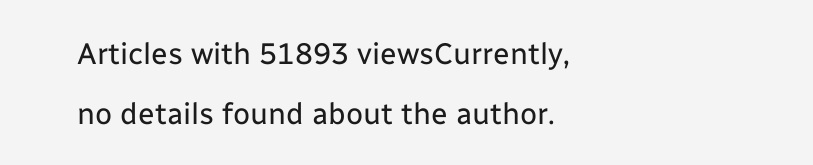Articles with 51893 viewsCurrently, no details found about the author.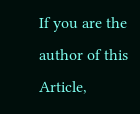If you are the author of this Article,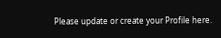Please update or create your Profile here.